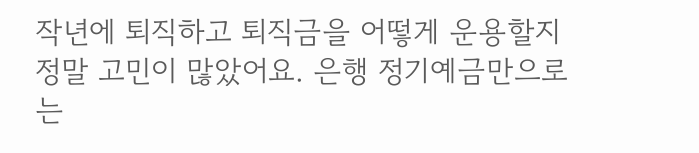작년에 퇴직하고 퇴직금을 어떻게 운용할지 정말 고민이 많았어요. 은행 정기예금만으로는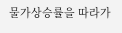물가상승률을 따라가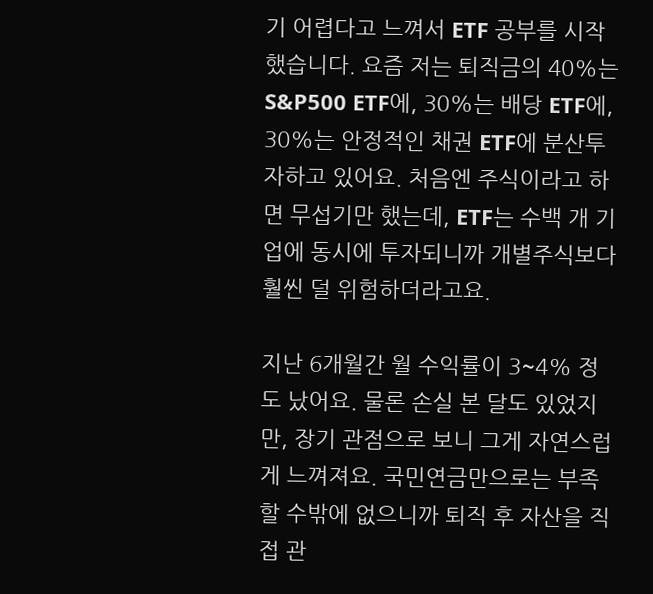기 어렵다고 느껴서 ETF 공부를 시작했습니다. 요즘 저는 퇴직금의 40%는 S&P500 ETF에, 30%는 배당 ETF에, 30%는 안정적인 채권 ETF에 분산투자하고 있어요. 처음엔 주식이라고 하면 무섭기만 했는데, ETF는 수백 개 기업에 동시에 투자되니까 개별주식보다 훨씬 덜 위험하더라고요.

지난 6개월간 월 수익률이 3~4% 정도 났어요. 물론 손실 본 달도 있었지만, 장기 관점으로 보니 그게 자연스럽게 느껴져요. 국민연금만으로는 부족할 수밖에 없으니까 퇴직 후 자산을 직접 관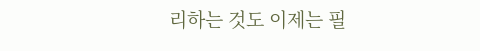리하는 것도 이제는 필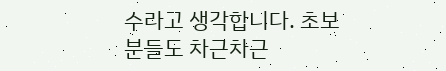수라고 생각합니다. 초보분들도 차근차근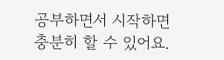공부하면서 시작하면 충분히 할 수 있어요.